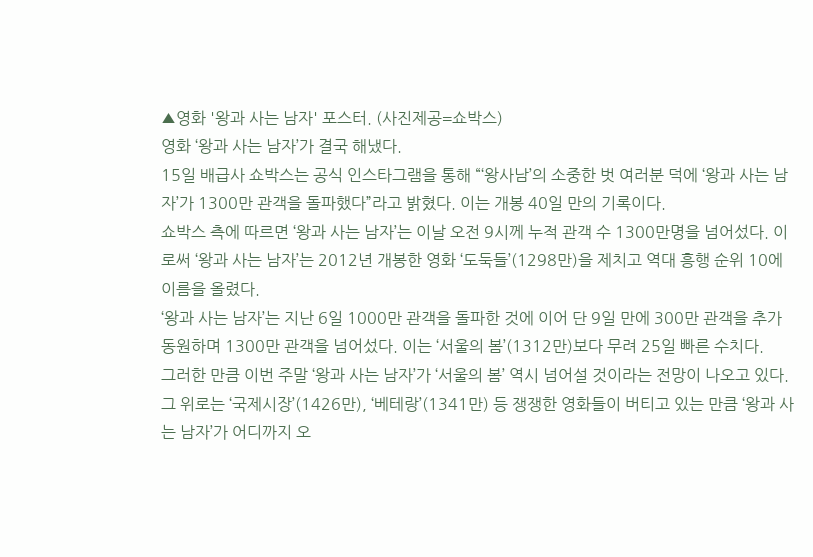▲영화 '왕과 사는 남자' 포스터. (사진제공=쇼박스)
영화 ‘왕과 사는 남자’가 결국 해냈다.
15일 배급사 쇼박스는 공식 인스타그램을 통해 “‘왕사남’의 소중한 벗 여러분 덕에 ‘왕과 사는 남자’가 1300만 관객을 돌파했다”라고 밝혔다. 이는 개봉 40일 만의 기록이다.
쇼박스 측에 따르면 ‘왕과 사는 남자’는 이날 오전 9시께 누적 관객 수 1300만명을 넘어섰다. 이로써 ‘왕과 사는 남자’는 2012년 개봉한 영화 ‘도둑들’(1298만)을 제치고 역대 흥행 순위 10에 이름을 올렸다.
‘왕과 사는 남자’는 지난 6일 1000만 관객을 돌파한 것에 이어 단 9일 만에 300만 관객을 추가 동원하며 1300만 관객을 넘어섰다. 이는 ‘서울의 봄’(1312만)보다 무려 25일 빠른 수치다.
그러한 만큼 이번 주말 ‘왕과 사는 남자’가 ‘서울의 봄’ 역시 넘어설 것이라는 전망이 나오고 있다. 그 위로는 ‘국제시장’(1426만), ‘베테랑’(1341만) 등 쟁쟁한 영화들이 버티고 있는 만큼 ‘왕과 사는 남자’가 어디까지 오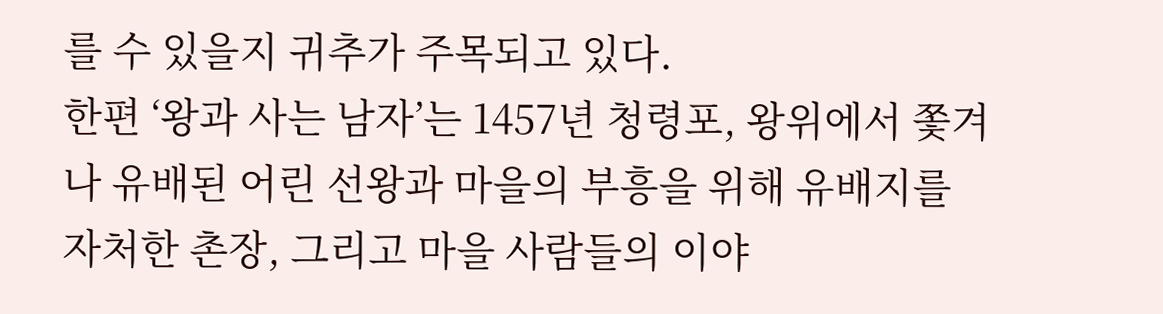를 수 있을지 귀추가 주목되고 있다.
한편 ‘왕과 사는 남자’는 1457년 청령포, 왕위에서 쫓겨나 유배된 어린 선왕과 마을의 부흥을 위해 유배지를 자처한 촌장, 그리고 마을 사람들의 이야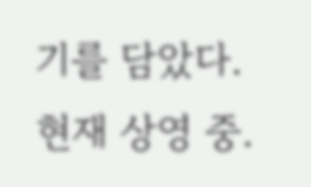기를 담았다. 현재 상영 중.